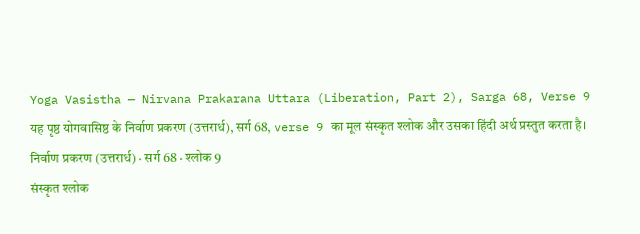Yoga Vasistha — Nirvana Prakarana Uttara (Liberation, Part 2), Sarga 68, Verse 9
यह पृष्ठ योगवासिष्ठ के निर्वाण प्रकरण (उत्तरार्ध), सर्ग 68, verse 9 का मूल संस्कृत श्लोक और उसका हिंदी अर्थ प्रस्तुत करता है।
निर्वाण प्रकरण (उत्तरार्ध) · सर्ग 68 · श्लोक 9
संस्कृत श्लोक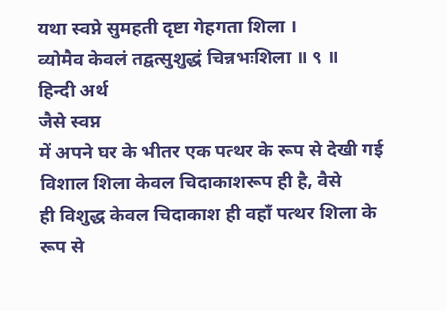यथा स्वप्ने सुमहती दृष्टा गेहगता शिला ।
व्योमैव केवलं तद्वत्सुशुद्धं चिन्नभःशिला ॥ ९ ॥
हिन्दी अर्थ
जैसे स्वप्न
में अपने घर के भीतर एक पत्थर के रूप से देखी गई विशाल शिला केवल चिदाकाशरूप ही है, वैसे
ही विशुद्ध केवल चिदाकाश ही वहाँ पत्थर शिला के रूप से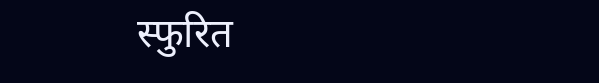स्फुरित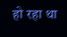हो रहा था